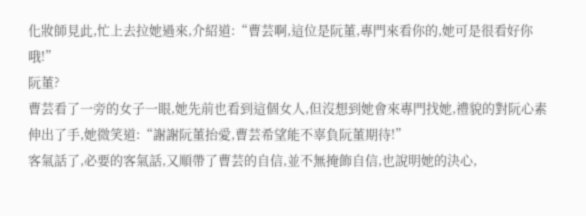化妝師見此,忙上去拉她過來,介紹道:“曹芸啊,這位是阮董,專門來看你的,她可是很看好你哦!”
阮董?
曹芸看了一旁的女子一眼,她先前也看到這個女人,但沒想到她會來專門找她,禮貌的對阮心素伸出了手,她微笑道:“謝謝阮董抬愛,曹芸希望能不辜負阮董期待!”
客氣話了,必要的客氣話,又順帶了曹芸的自信,並不無掩飾自信,也說明她的決心,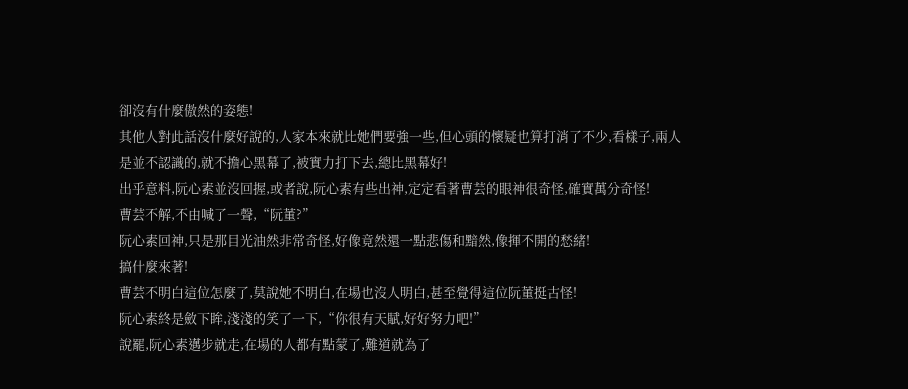卻沒有什麼傲然的姿態!
其他人對此話沒什麼好說的,人家本來就比她們要強一些,但心頭的懷疑也算打消了不少,看樣子,兩人是並不認識的,就不擔心黑幕了,被實力打下去,總比黑幕好!
出乎意料,阮心素並沒回握,或者說,阮心素有些出神,定定看著曹芸的眼神很奇怪,確實萬分奇怪!
曹芸不解,不由喊了一聲,“阮董?”
阮心素回神,只是那目光油然非常奇怪,好像竟然還一點悲傷和黯然,像揮不開的愁緒!
搞什麼來著!
曹芸不明白這位怎麼了,莫說她不明白,在場也沒人明白,甚至覺得這位阮董挺古怪!
阮心素終是斂下眸,淺淺的笑了一下,“你很有天賦,好好努力吧!”
說罷,阮心素邁步就走,在場的人都有點蒙了,難道就為了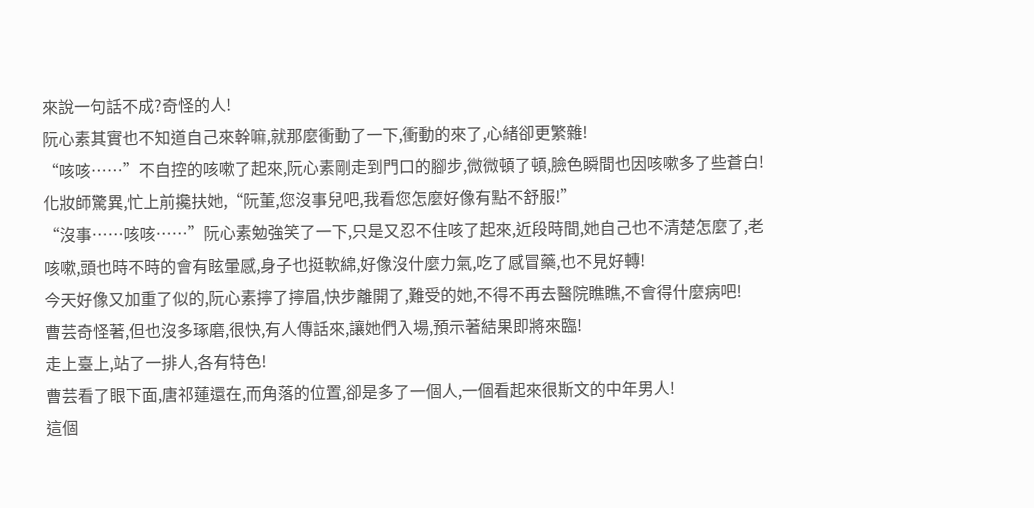來說一句話不成?奇怪的人!
阮心素其實也不知道自己來幹嘛,就那麼衝動了一下,衝動的來了,心緒卻更繁雜!
“咳咳……”不自控的咳嗽了起來,阮心素剛走到門口的腳步,微微頓了頓,臉色瞬間也因咳嗽多了些蒼白!
化妝師驚異,忙上前攙扶她,“阮董,您沒事兒吧,我看您怎麼好像有點不舒服!”
“沒事……咳咳……”阮心素勉強笑了一下,只是又忍不住咳了起來,近段時間,她自己也不清楚怎麼了,老咳嗽,頭也時不時的會有眩暈感,身子也挺軟綿,好像沒什麼力氣,吃了感冒藥,也不見好轉!
今天好像又加重了似的,阮心素擰了擰眉,快步離開了,難受的她,不得不再去醫院瞧瞧,不會得什麼病吧!
曹芸奇怪著,但也沒多琢磨,很快,有人傳話來,讓她們入場,預示著結果即將來臨!
走上臺上,站了一排人,各有特色!
曹芸看了眼下面,唐祁蓮還在,而角落的位置,卻是多了一個人,一個看起來很斯文的中年男人!
這個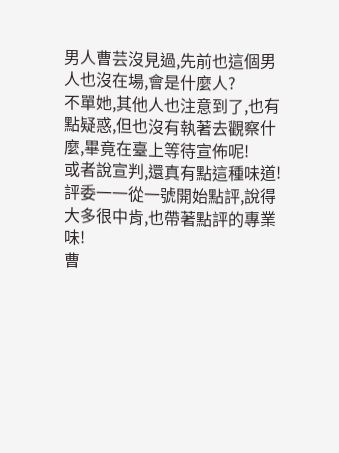男人曹芸沒見過,先前也這個男人也沒在場,會是什麼人?
不單她,其他人也注意到了,也有點疑惑,但也沒有執著去觀察什麼,畢竟在臺上等待宣佈呢!
或者說宣判,還真有點這種味道!
評委一一從一號開始點評,說得大多很中肯,也帶著點評的專業味!
曹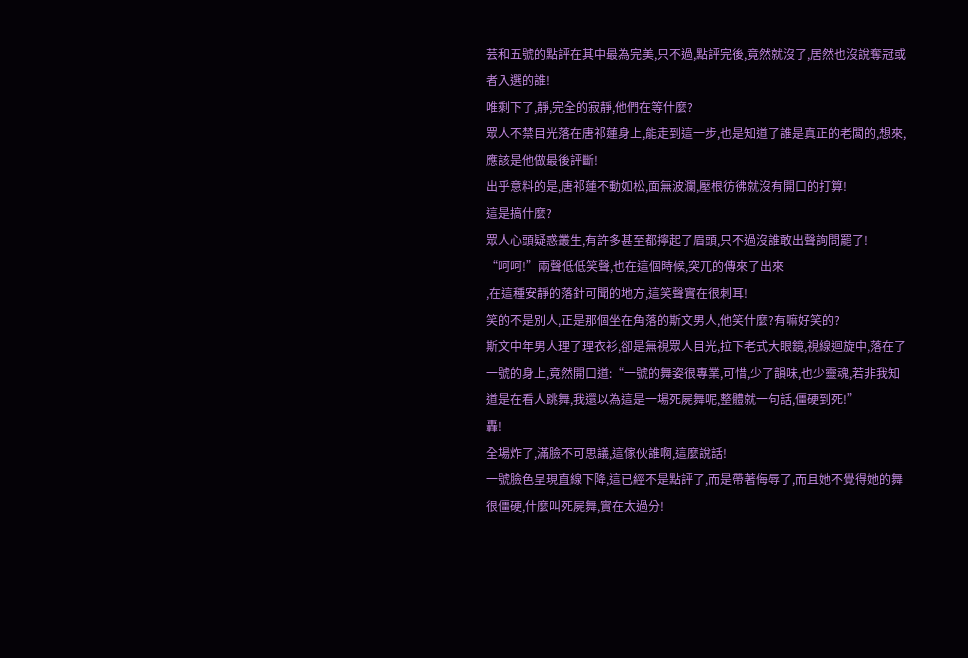芸和五號的點評在其中最為完美,只不過,點評完後,竟然就沒了,居然也沒說奪冠或者入選的誰!
唯剩下了,靜,完全的寂靜,他們在等什麼?
眾人不禁目光落在唐祁蓮身上,能走到這一步,也是知道了誰是真正的老闆的,想來,應該是他做最後評斷!
出乎意料的是,唐祁蓮不動如松,面無波瀾,壓根彷彿就沒有開口的打算!
這是搞什麼?
眾人心頭疑惑叢生,有許多甚至都擰起了眉頭,只不過沒誰敢出聲詢問罷了!
“呵呵!”兩聲低低笑聲,也在這個時候,突兀的傳來了出來
,在這種安靜的落針可聞的地方,這笑聲實在很刺耳!
笑的不是別人,正是那個坐在角落的斯文男人,他笑什麼?有嘛好笑的?
斯文中年男人理了理衣衫,卻是無視眾人目光,拉下老式大眼鏡,視線迴旋中,落在了一號的身上,竟然開口道:“一號的舞姿很專業,可惜,少了韻味,也少靈魂,若非我知道是在看人跳舞,我還以為這是一場死屍舞呢,整體就一句話,僵硬到死!”
轟!
全場炸了,滿臉不可思議,這傢伙誰啊,這麼說話!
一號臉色呈現直線下降,這已經不是點評了,而是帶著侮辱了,而且她不覺得她的舞很僵硬,什麼叫死屍舞,實在太過分!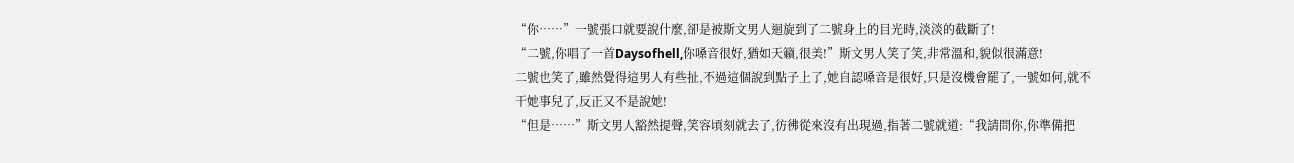“你……”一號張口就要說什麼,卻是被斯文男人迴旋到了二號身上的目光時,淡淡的截斷了!
“二號,你唱了一首Daysofhell,你嗓音很好,猶如天籟,很美!”斯文男人笑了笑,非常溫和,貌似很滿意!
二號也笑了,雖然覺得這男人有些扯,不過這個說到點子上了,她自認嗓音是很好,只是沒機會罷了,一號如何,就不干她事兒了,反正又不是說她!
“但是……”斯文男人豁然提聲,笑容頃刻就去了,彷彿從來沒有出現過,指著二號就道:“我請問你,你準備把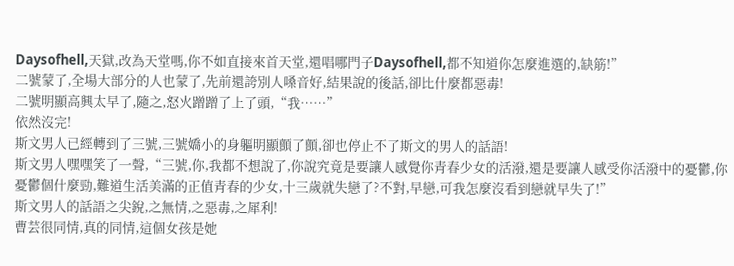Daysofhell,天獄,改為天堂嗎,你不如直接來首天堂,還唱哪門子Daysofhell,都不知道你怎麼進選的,缺筋!”
二號蒙了,全場大部分的人也蒙了,先前還誇別人嗓音好,結果說的後話,卻比什麼都惡毒!
二號明顯高興太早了,隨之,怒火蹭蹭了上了頭,“我……”
依然沒完!
斯文男人已經轉到了三號,三號嬌小的身軀明顯顫了顫,卻也停止不了斯文的男人的話語!
斯文男人嘿嘿笑了一聲,“三號,你,我都不想說了,你說究竟是要讓人感覺你青春少女的活潑,還是要讓人感受你活潑中的憂鬱,你憂鬱個什麼勁,難道生活美滿的正值青春的少女,十三歲就失戀了?不對,早戀,可我怎麼沒看到戀就早失了!”
斯文男人的話語之尖銳,之無情,之惡毒,之犀利!
曹芸很同情,真的同情,這個女孩是她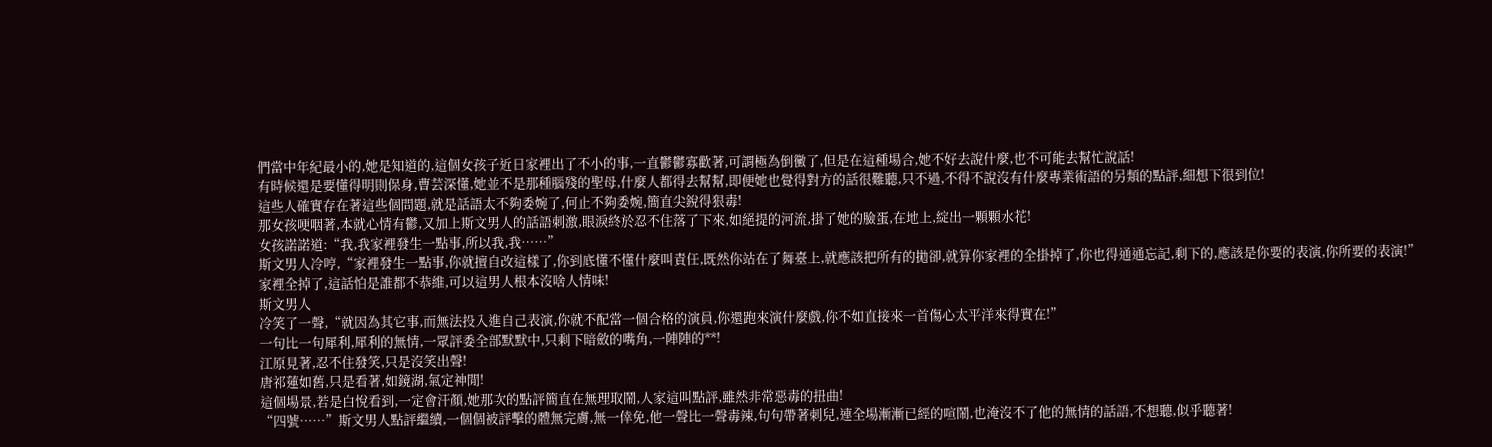們當中年紀最小的,她是知道的,這個女孩子近日家裡出了不小的事,一直鬱鬱寡歡著,可謂極為倒黴了,但是在這種場合,她不好去說什麼,也不可能去幫忙說話!
有時候還是要懂得明則保身,曹芸深懂,她並不是那種腦殘的聖母,什麼人都得去幫幫,即便她也覺得對方的話很難聽,只不過,不得不說沒有什麼專業術語的另類的點評,細想下很到位!
這些人確實存在著這些個問題,就是話語太不夠委婉了,何止不夠委婉,簡直尖銳得狠毒!
那女孩哽咽著,本就心情有鬱,又加上斯文男人的話語刺激,眼淚終於忍不住落了下來,如絕提的河流,掛了她的臉蛋,在地上,綻出一顆顆水花!
女孩諾諾道:“我,我家裡發生一點事,所以我,我……”
斯文男人冷哼,“家裡發生一點事,你就擅自改這樣了,你到底懂不懂什麼叫責任,既然你站在了舞臺上,就應該把所有的拋卻,就算你家裡的全掛掉了,你也得通通忘記,剩下的,應該是你要的表演,你所要的表演!”
家裡全掉了,這話怕是誰都不恭維,可以這男人根本沒啥人情味!
斯文男人
冷笑了一聲,“就因為其它事,而無法投入進自己表演,你就不配當一個合格的演員,你還跑來演什麼戲,你不如直接來一首傷心太平洋來得實在!”
一句比一句犀利,犀利的無情,一眾評委全部默默中,只剩下暗斂的嘴角,一陣陣的**!
江原見著,忍不住發笑,只是沒笑出聲!
唐祁蓮如舊,只是看著,如鏡湖,氣定神閒!
這個場景,若是白悅看到,一定會汗顏,她那次的點評簡直在無理取鬧,人家這叫點評,雖然非常惡毒的扭曲!
“四號……”斯文男人點評繼續,一個個被評擊的體無完膚,無一倖免,他一聲比一聲毒辣,句句帶著刺兒,連全場漸漸已經的喧鬧,也淹沒不了他的無情的話語,不想聽,似乎聽著!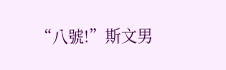“八號!”斯文男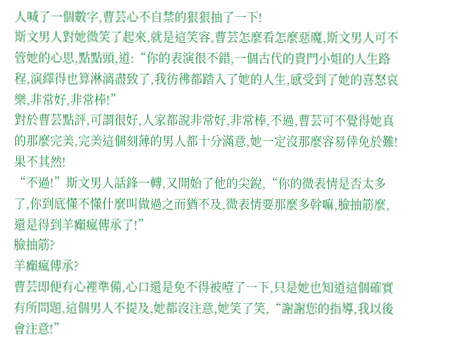人喊了一個數字,曹芸心不自禁的狠狠抽了一下!
斯文男人對她微笑了起來,就是這笑容,曹芸怎麼看怎麼惡魔,斯文男人可不管她的心思,點點頭,道:“你的表演很不錯,一個古代的貴門小姐的人生路程,演繹得也算淋漓盡致了,我彷彿都踏入了她的人生,感受到了她的喜怒哀樂,非常好,非常棒!”
對於曹芸點評,可謂很好,人家都說非常好,非常棒,不過,曹芸可不覺得她真的那麼完美,完美這個刻薄的男人都十分滿意,她一定沒那麼容易倖免於難!
果不其然!
“不過!”斯文男人話鋒一轉,又開始了他的尖銳,“你的微表情是否太多了,你到底懂不懂什麼叫做過之而猶不及,微表情要那麼多幹嘛,臉抽筋麼,還是得到羊癲瘋傳承了!”
臉抽筋?
羊癲瘋傳承?
曹芸即便有心裡準備,心口還是免不得被噎了一下,只是她也知道這個確實有所問題,這個男人不提及,她都沒注意,她笑了笑,“謝謝您的指導,我以後會注意!”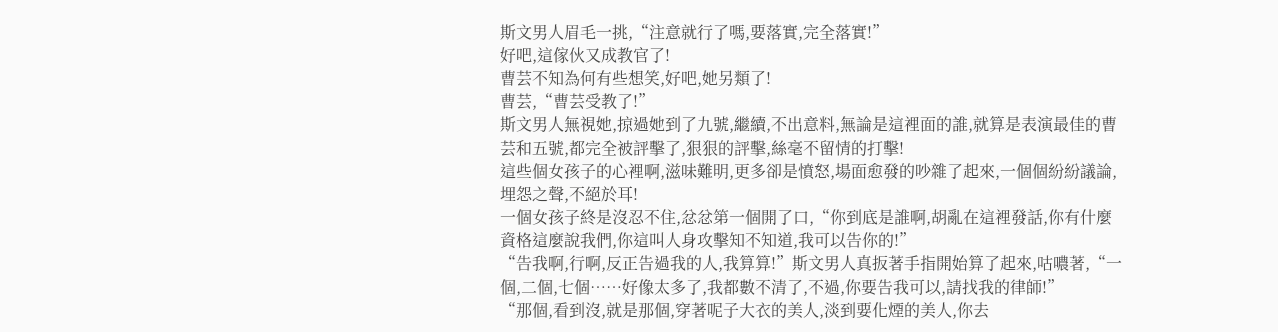斯文男人眉毛一挑,“注意就行了嗎,要落實,完全落實!”
好吧,這傢伙又成教官了!
曹芸不知為何有些想笑,好吧,她另類了!
曹芸,“曹芸受教了!”
斯文男人無視她,掠過她到了九號,繼續,不出意料,無論是這裡面的誰,就算是表演最佳的曹芸和五號,都完全被評擊了,狠狠的評擊,絲毫不留情的打擊!
這些個女孩子的心裡啊,滋味難明,更多卻是憤怒,場面愈發的吵雜了起來,一個個紛紛議論,埋怨之聲,不絕於耳!
一個女孩子終是沒忍不住,忿忿第一個開了口,“你到底是誰啊,胡亂在這裡發話,你有什麼資格這麼說我們,你這叫人身攻擊知不知道,我可以告你的!”
“告我啊,行啊,反正告過我的人,我算算!”斯文男人真扳著手指開始算了起來,咕噥著,“一個,二個,七個……好像太多了,我都數不清了,不過,你要告我可以,請找我的律師!”
“那個,看到沒,就是那個,穿著呢子大衣的美人,淡到要化煙的美人,你去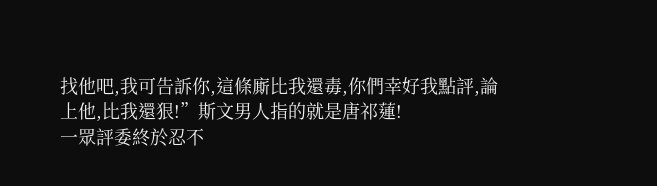找他吧,我可告訴你,這條廝比我還毒,你們幸好我點評,論上他,比我還狠!”斯文男人指的就是唐祁蓮!
一眾評委終於忍不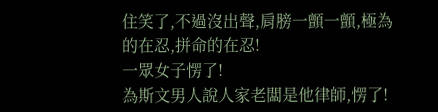住笑了,不過沒出聲,肩膀一顫一顫,極為的在忍,拼命的在忍!
一眾女子愣了!
為斯文男人說人家老闆是他律師,愣了!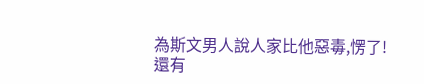為斯文男人說人家比他惡毒,愣了!
還有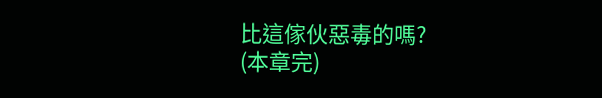比這傢伙惡毒的嗎?
(本章完)